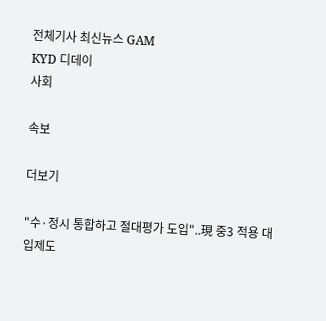전체기사 최신뉴스 GAM
KYD 디데이
사회

속보

더보기

"수·정시 통합하고 절대평가 도입"..現 중3 적용 대입제도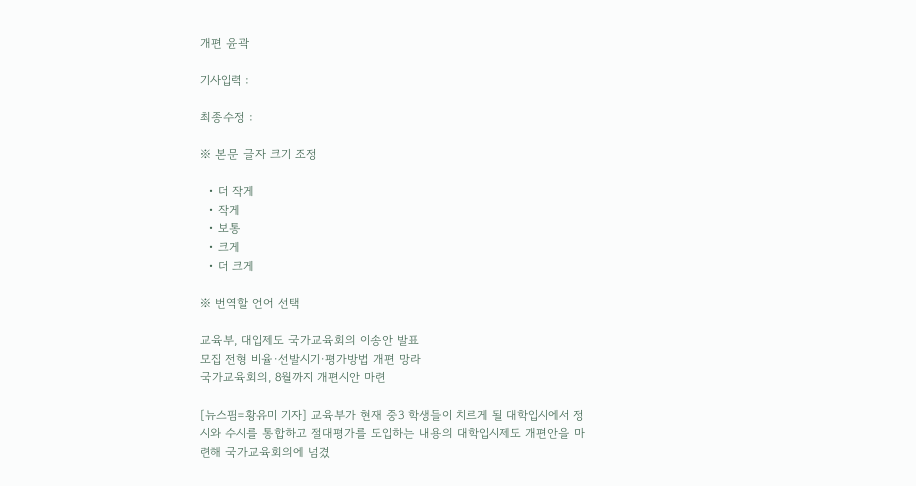개편 윤곽

기사입력 :

최종수정 :

※ 본문 글자 크기 조정

  • 더 작게
  • 작게
  • 보통
  • 크게
  • 더 크게

※ 번역할 언어 선택

교육부, 대입제도 국가교육회의 이송안 발표
모집 전형 비율·선발시기·평가방법 개편 망라
국가교육회의, 8월까지 개편시안 마련

[뉴스핌=황유미 기자] 교육부가 현재 중3 학생들이 치르게 될 대학입시에서 정시와 수시를 통합하고 절대평가를 도입하는 내용의 대학입시제도 개편안을 마련해 국가교육회의에 넘겼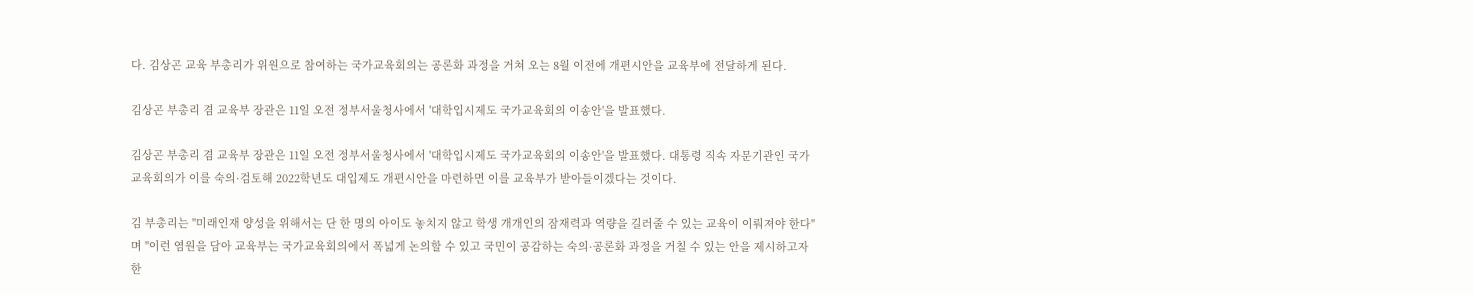다. 김상곤 교육 부총리가 위원으로 참여하는 국가교육회의는 공론화 과정을 거쳐 오는 8월 이전에 개편시안을 교육부에 전달하게 된다.

김상곤 부총리 겸 교육부 장관은 11일 오전 정부서울청사에서 '대학입시제도 국가교육회의 이송안'을 발표했다.

김상곤 부총리 겸 교육부 장관은 11일 오전 정부서울청사에서 '대학입시제도 국가교육회의 이송안'을 발표했다. 대통령 직속 자문기관인 국가교육회의가 이를 숙의·검토해 2022학년도 대입제도 개편시안을 마련하면 이를 교육부가 받아들이겠다는 것이다.

김 부총리는 "미래인재 양성을 위해서는 단 한 명의 아이도 놓치지 않고 학생 개개인의 잠재력과 역량을 길러줄 수 있는 교육이 이뤄져야 한다"며 "이런 염원을 담아 교육부는 국가교육회의에서 폭넓게 논의할 수 있고 국민이 공감하는 숙의·공론화 과정을 거칠 수 있는 안을 제시하고자 한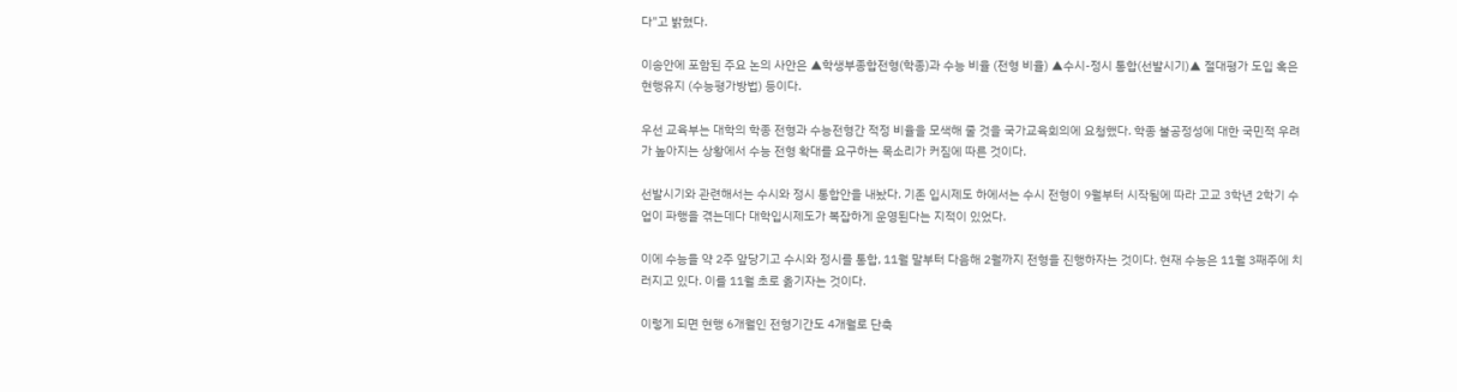다"고 밝혔다.

이송안에 포함된 주요 논의 사안은 ▲학생부종합전형(학종)과 수능 비율 (전형 비율) ▲수시-정시 통합(선발시기)▲ 절대평가 도입 혹은 현행유지 (수능평가방법) 등이다.

우선 교육부는 대학의 학종 전형과 수능전형간 적정 비율을 모색해 줄 것을 국가교육회의에 요청했다. 학종 불공정성에 대한 국민적 우려가 높아지는 상황에서 수능 전형 확대를 요구하는 목소리가 커짐에 따른 것이다.

선발시기와 관련해서는 수시와 정시 통합안을 내놨다. 기존 입시제도 하에서는 수시 전형이 9월부터 시작됨에 따라 고교 3학년 2학기 수업이 파행을 겪는데다 대학입시제도가 복잡하게 운영된다는 지적이 있었다.

이에 수능을 약 2주 앞당기고 수시와 정시를 통합, 11월 말부터 다음해 2월까지 전형을 진행하자는 것이다. 현재 수능은 11월 3째주에 치러지고 있다. 이를 11월 초로 옮기자는 것이다.

이렇게 되면 현행 6개월인 전형기간도 4개월로 단축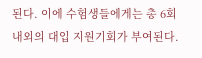된다. 이에 수험생들에게는 총 6회 내외의 대입 지원기회가 부여된다.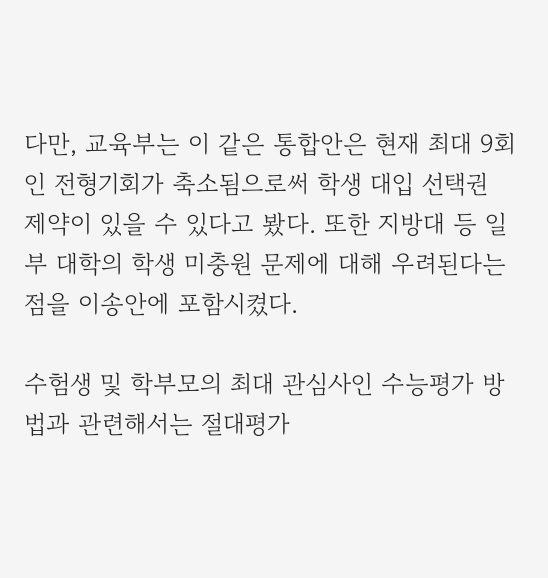다만, 교육부는 이 같은 통합안은 현재 최대 9회인 전형기회가 축소됨으로써 학생 대입 선택권 제약이 있을 수 있다고 봤다. 또한 지방대 등 일부 대학의 학생 미충원 문제에 대해 우려된다는 점을 이송안에 포함시켰다.

수험생 및 학부모의 최대 관심사인 수능평가 방법과 관련해서는 절대평가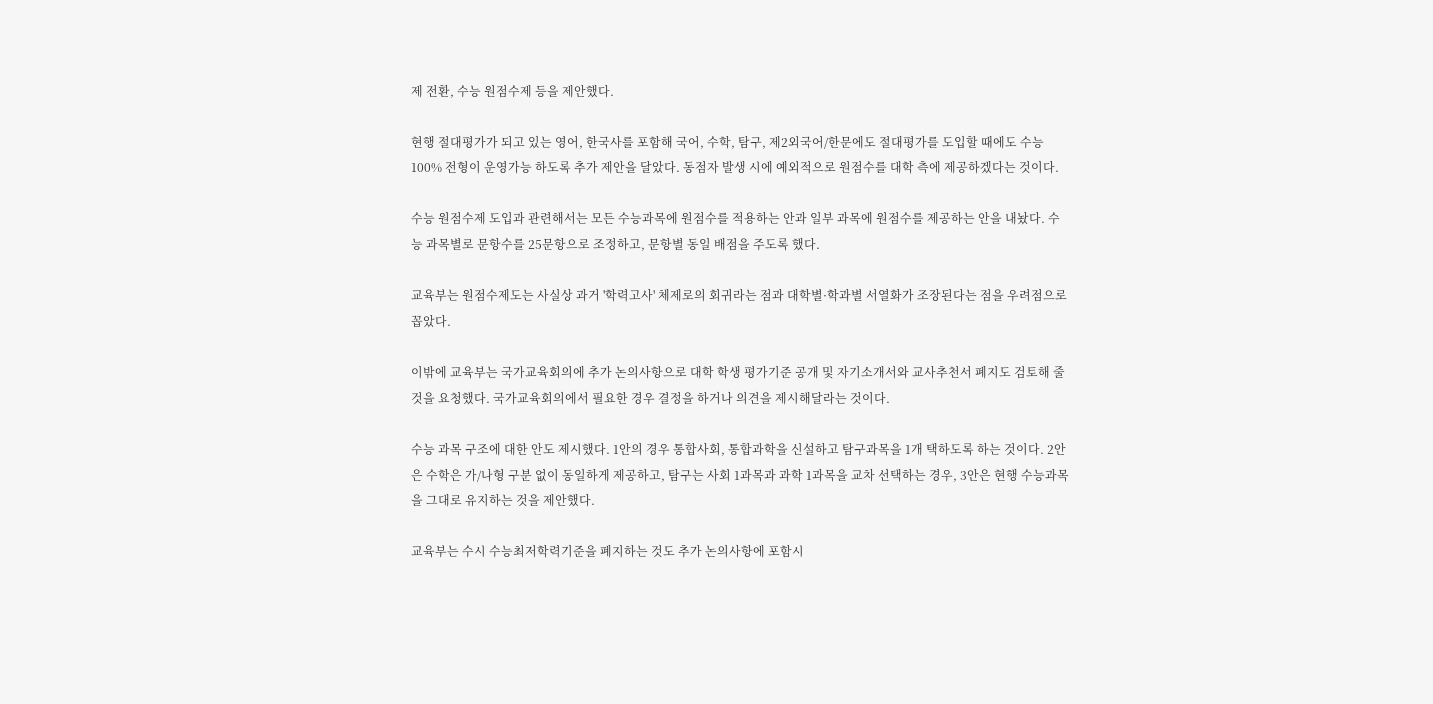제 전환, 수능 원점수제 등을 제안했다.

현행 절대평가가 되고 있는 영어, 한국사를 포함해 국어, 수학, 탐구, 제2외국어/한문에도 절대평가를 도입할 때에도 수능 100% 전형이 운영가능 하도록 추가 제안을 달았다. 동점자 발생 시에 예외적으로 원점수를 대학 측에 제공하겠다는 것이다.

수능 원점수제 도입과 관련해서는 모든 수능과목에 원점수를 적용하는 안과 일부 과목에 원점수를 제공하는 안을 내놨다. 수능 과목별로 문항수를 25문항으로 조정하고, 문항별 동일 배점을 주도록 했다.

교육부는 원점수제도는 사실상 과거 '학력고사' 체제로의 회귀라는 점과 대학별·학과별 서열화가 조장된다는 점을 우려점으로 꼽았다.

이밖에 교육부는 국가교육회의에 추가 논의사항으로 대학 학생 평가기준 공개 및 자기소개서와 교사추천서 폐지도 검토해 줄 것을 요청했다. 국가교육회의에서 필요한 경우 결정을 하거나 의견을 제시해달라는 것이다.

수능 과목 구조에 대한 안도 제시했다. 1안의 경우 통합사회, 통합과학을 신설하고 탐구과목을 1개 택하도록 하는 것이다. 2안은 수학은 가/나형 구분 없이 동일하게 제공하고, 탐구는 사회 1과목과 과학 1과목을 교차 선택하는 경우, 3안은 현행 수능과목을 그대로 유지하는 것을 제안했다.

교육부는 수시 수능최저학력기준을 폐지하는 것도 추가 논의사항에 포함시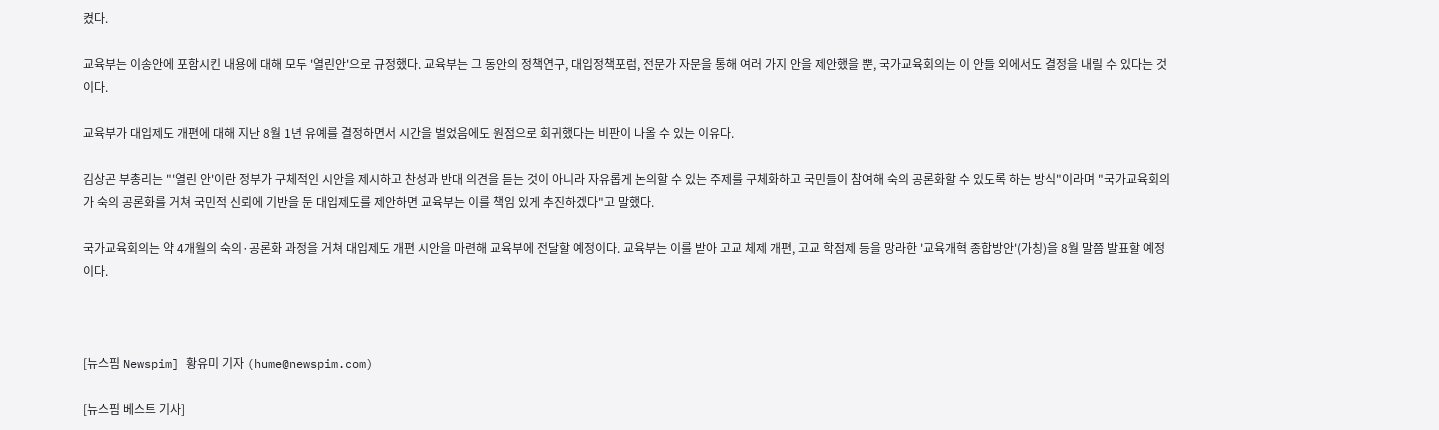켰다.

교육부는 이송안에 포함시킨 내용에 대해 모두 '열린안'으로 규정했다. 교육부는 그 동안의 정책연구, 대입정책포럼, 전문가 자문을 통해 여러 가지 안을 제안했을 뿐, 국가교육회의는 이 안들 외에서도 결정을 내릴 수 있다는 것이다.

교육부가 대입제도 개편에 대해 지난 8월 1년 유예를 결정하면서 시간을 벌었음에도 원점으로 회귀했다는 비판이 나올 수 있는 이유다.

김상곤 부총리는 "'열린 안'이란 정부가 구체적인 시안을 제시하고 찬성과 반대 의견을 듣는 것이 아니라 자유롭게 논의할 수 있는 주제를 구체화하고 국민들이 참여해 숙의 공론화할 수 있도록 하는 방식"이라며 "국가교육회의가 숙의 공론화를 거쳐 국민적 신뢰에 기반을 둔 대입제도를 제안하면 교육부는 이를 책임 있게 추진하겠다"고 말했다.

국가교육회의는 약 4개월의 숙의·공론화 과정을 거쳐 대입제도 개편 시안을 마련해 교육부에 전달할 예정이다. 교육부는 이를 받아 고교 체제 개편, 고교 학점제 등을 망라한 '교육개혁 종합방안'(가칭)을 8월 말쯤 발표할 예정이다.



[뉴스핌 Newspim] 황유미 기자 (hume@newspim.com)

[뉴스핌 베스트 기사]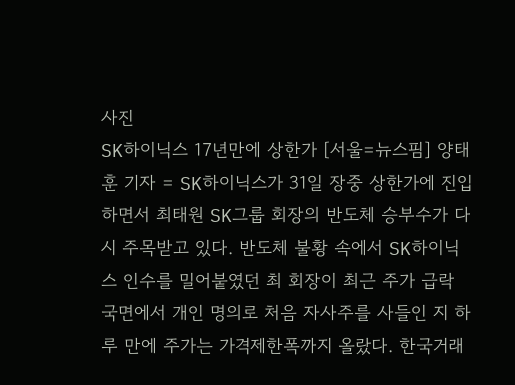사진
SK하이닉스 17년만에 상한가 [서울=뉴스핌] 양태훈 기자 = SK하이닉스가 31일 장중 상한가에 진입하면서 최태원 SK그룹 회장의 반도체 승부수가 다시 주목받고 있다. 반도체 불황 속에서 SK하이닉스 인수를 밀어붙였던 최 회장이 최근 주가 급락 국면에서 개인 명의로 처음 자사주를 사들인 지 하루 만에 주가는 가격제한폭까지 올랐다. 한국거래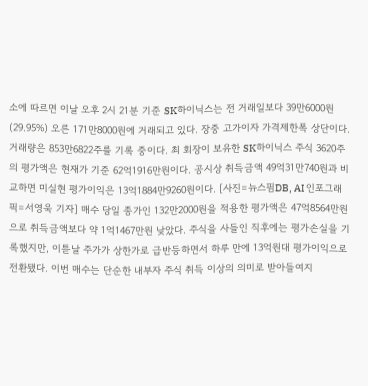소에 따르면 이날 오후 2시 21분 기준 SK하이닉스는 전 거래일보다 39만6000원(29.95%) 오른 171만8000원에 거래되고 있다. 장중 고가이자 가격제한폭 상단이다. 거래량은 853만6822주를 기록 중이다. 최 회장이 보유한 SK하이닉스 주식 3620주의 평가액은 현재가 기준 62억1916만원이다. 공시상 취득금액 49억31만740원과 비교하면 미실현 평가이익은 13억1884만9260원이다. [사진=뉴스핌DB, AI 인포그래픽=서영욱 기자] 매수 당일 종가인 132만2000원을 적용한 평가액은 47억8564만원으로 취득금액보다 약 1억1467만원 낮았다. 주식을 사들인 직후에는 평가손실을 기록했지만, 이튿날 주가가 상한가로 급반등하면서 하루 만에 13억원대 평가이익으로 전환됐다. 이번 매수는 단순한 내부자 주식 취득 이상의 의미로 받아들여지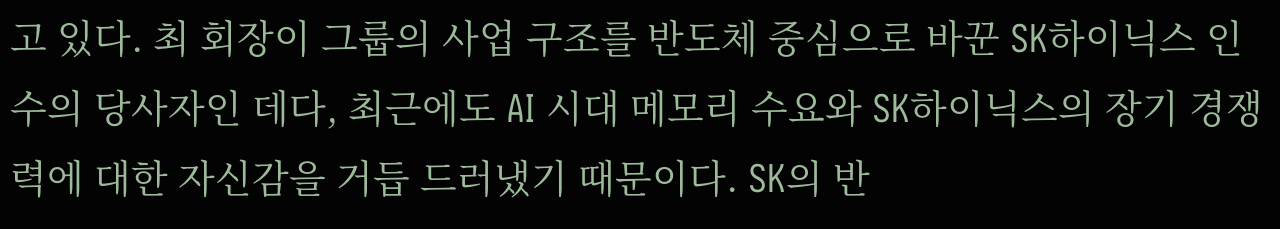고 있다. 최 회장이 그룹의 사업 구조를 반도체 중심으로 바꾼 SK하이닉스 인수의 당사자인 데다, 최근에도 AI 시대 메모리 수요와 SK하이닉스의 장기 경쟁력에 대한 자신감을 거듭 드러냈기 때문이다. SK의 반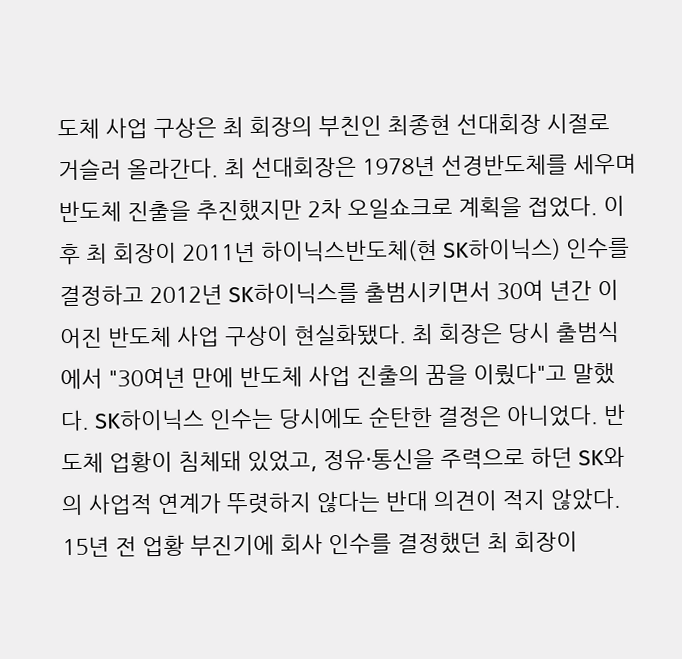도체 사업 구상은 최 회장의 부친인 최종현 선대회장 시절로 거슬러 올라간다. 최 선대회장은 1978년 선경반도체를 세우며 반도체 진출을 추진했지만 2차 오일쇼크로 계획을 접었다. 이후 최 회장이 2011년 하이닉스반도체(현 SK하이닉스) 인수를 결정하고 2012년 SK하이닉스를 출범시키면서 30여 년간 이어진 반도체 사업 구상이 현실화됐다. 최 회장은 당시 출범식에서 "30여년 만에 반도체 사업 진출의 꿈을 이뤘다"고 말했다. SK하이닉스 인수는 당시에도 순탄한 결정은 아니었다. 반도체 업황이 침체돼 있었고, 정유·통신을 주력으로 하던 SK와의 사업적 연계가 뚜렷하지 않다는 반대 의견이 적지 않았다. 15년 전 업황 부진기에 회사 인수를 결정했던 최 회장이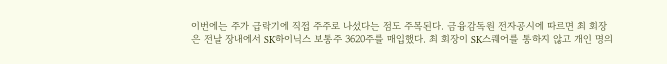이번에는 주가 급락기에 직접 주주로 나섰다는 점도 주목된다. 금융감독원 전자공시에 따르면 최 회장은 전날 장내에서 SK하이닉스 보통주 3620주를 매입했다. 최 회장이 SK스퀘어를 통하지 않고 개인 명의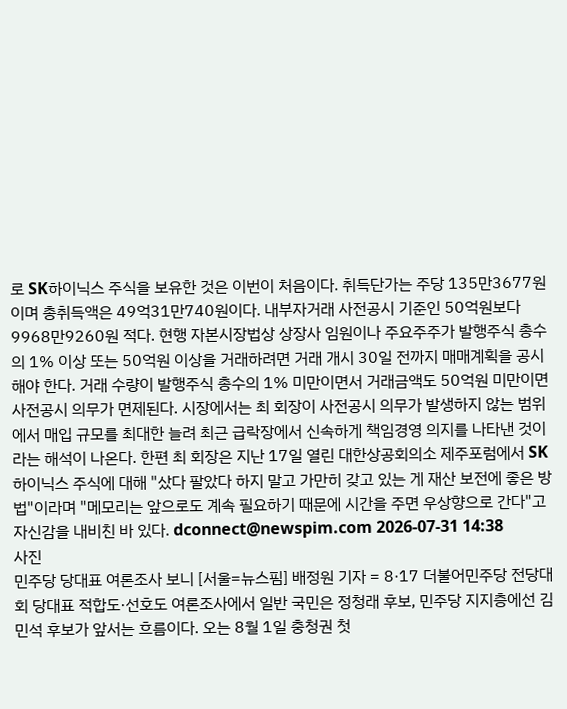로 SK하이닉스 주식을 보유한 것은 이번이 처음이다. 취득단가는 주당 135만3677원이며 총취득액은 49억31만740원이다. 내부자거래 사전공시 기준인 50억원보다 9968만9260원 적다. 현행 자본시장법상 상장사 임원이나 주요주주가 발행주식 총수의 1% 이상 또는 50억원 이상을 거래하려면 거래 개시 30일 전까지 매매계획을 공시해야 한다. 거래 수량이 발행주식 총수의 1% 미만이면서 거래금액도 50억원 미만이면 사전공시 의무가 면제된다. 시장에서는 최 회장이 사전공시 의무가 발생하지 않는 범위에서 매입 규모를 최대한 늘려 최근 급락장에서 신속하게 책임경영 의지를 나타낸 것이라는 해석이 나온다. 한편 최 회장은 지난 17일 열린 대한상공회의소 제주포럼에서 SK하이닉스 주식에 대해 "샀다 팔았다 하지 말고 가만히 갖고 있는 게 재산 보전에 좋은 방법"이라며 "메모리는 앞으로도 계속 필요하기 때문에 시간을 주면 우상향으로 간다"고 자신감을 내비친 바 있다. dconnect@newspim.com 2026-07-31 14:38
사진
민주당 당대표 여론조사 보니 [서울=뉴스핌] 배정원 기자 = 8·17 더불어민주당 전당대회 당대표 적합도·선호도 여론조사에서 일반 국민은 정청래 후보, 민주당 지지층에선 김민석 후보가 앞서는 흐름이다. 오는 8월 1일 충청권 첫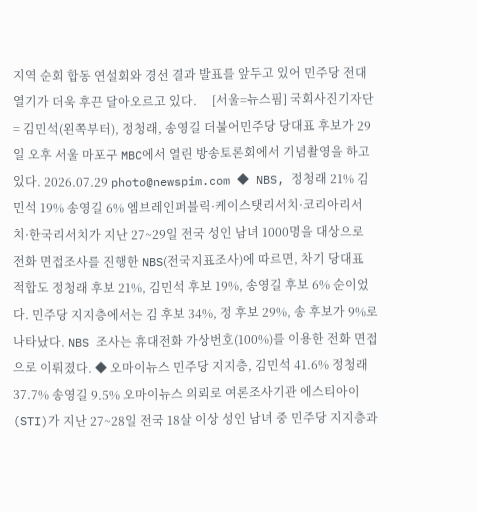지역 순회 합동 연설회와 경선 결과 발표를 앞두고 있어 민주당 전대 열기가 더욱 후끈 달아오르고 있다.     [서울=뉴스핌] 국회사진기자단 = 김민석(왼쪽부터), 정청래, 송영길 더불어민주당 당대표 후보가 29일 오후 서울 마포구 MBC에서 열린 방송토론회에서 기념촬영을 하고 있다. 2026.07.29 photo@newspim.com ◆ NBS, 정청래 21% 김민석 19% 송영길 6% 엠브레인퍼블릭·케이스탯리서치·코리아리서치·한국리서치가 지난 27~29일 전국 성인 남녀 1000명을 대상으로 전화 면접조사를 진행한 NBS(전국지표조사)에 따르면, 차기 당대표 적합도 정청래 후보 21%, 김민석 후보 19%, 송영길 후보 6% 순이었다. 민주당 지지층에서는 김 후보 34%, 정 후보 29%, 송 후보가 9%로 나타났다. NBS 조사는 휴대전화 가상번호(100%)를 이용한 전화 면접으로 이뤄졌다. ◆ 오마이뉴스 민주당 지지층, 김민석 41.6% 정청래 37.7% 송영길 9.5% 오마이뉴스 의뢰로 여론조사기관 에스티아이(STI)가 지난 27~28일 전국 18살 이상 성인 남녀 중 민주당 지지층과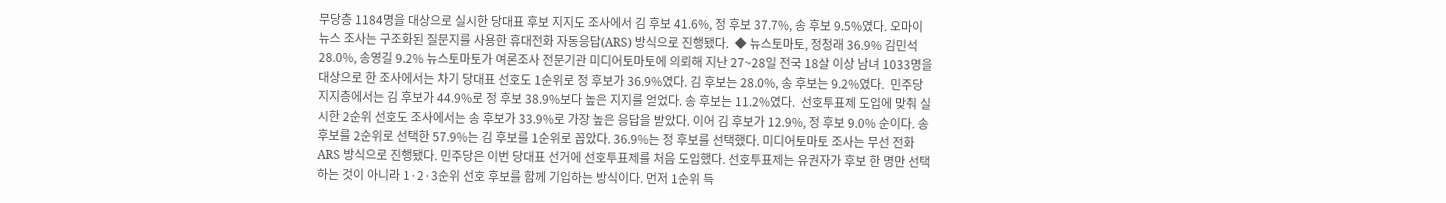무당층 1184명을 대상으로 실시한 당대표 후보 지지도 조사에서 김 후보 41.6%, 정 후보 37.7%, 송 후보 9.5%였다. 오마이뉴스 조사는 구조화된 질문지를 사용한 휴대전화 자동응답(ARS) 방식으로 진행됐다.  ◆ 뉴스토마토, 정청래 36.9% 김민석 28.0%, 송영길 9.2% 뉴스토마토가 여론조사 전문기관 미디어토마토에 의뢰해 지난 27~28일 전국 18살 이상 남녀 1033명을 대상으로 한 조사에서는 차기 당대표 선호도 1순위로 정 후보가 36.9%였다. 김 후보는 28.0%, 송 후보는 9.2%였다.  민주당 지지층에서는 김 후보가 44.9%로 정 후보 38.9%보다 높은 지지를 얻었다. 송 후보는 11.2%였다.  선호투표제 도입에 맞춰 실시한 2순위 선호도 조사에서는 송 후보가 33.9%로 가장 높은 응답을 받았다. 이어 김 후보가 12.9%, 정 후보 9.0% 순이다. 송 후보를 2순위로 선택한 57.9%는 김 후보를 1순위로 꼽았다. 36.9%는 정 후보를 선택했다. 미디어토마토 조사는 무선 전화 ARS 방식으로 진행됐다. 민주당은 이번 당대표 선거에 선호투표제를 처음 도입했다. 선호투표제는 유권자가 후보 한 명만 선택하는 것이 아니라 1·2·3순위 선호 후보를 함께 기입하는 방식이다. 먼저 1순위 득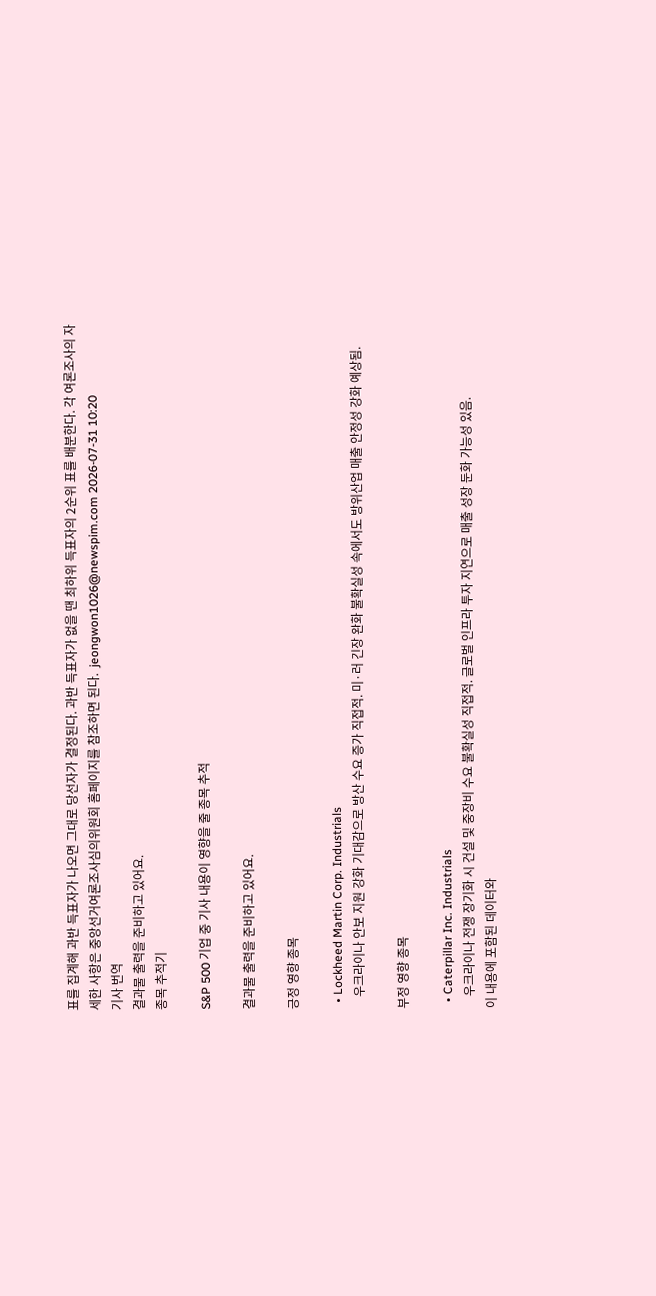표를 집계해 과반 득표자가 나오면 그대로 당선자가 결정된다. 과반 득표자가 없을 땐 최하위 득표자의 2순위 표를 배분한다. 각 여론조사의 자세한 사항은 중앙선거여론조사심의위원회 홈페이지를 참조하면 된다.  jeongwon1026@newspim.com 2026-07-31 10:20
기사 번역
결과물 출력을 준비하고 있어요.
종목 추적기

S&P 500 기업 중 기사 내용이 영향을 줄 종목 추적

결과물 출력을 준비하고 있어요.

긍정 영향 종목

  • Lockheed Martin Corp. Industrials
    우크라이나 안보 지원 강화 기대감으로 방산 수요 증가 직접적. 미·러 긴장 완화 불확실성 속에서도 방위산업 매출 안정성 강화 예상됨.

부정 영향 종목

  • Caterpillar Inc. Industrials
    우크라이나 전쟁 장기화 시 건설 및 중장비 수요 불확실성 직접적. 글로벌 인프라 투자 지연으로 매출 성장 둔화 가능성 있음.
이 내용에 포함된 데이터와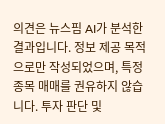의견은 뉴스핌 AI가 분석한 결과입니다. 정보 제공 목적으로만 작성되었으며, 특정 종목 매매를 권유하지 않습니다. 투자 판단 및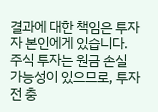결과에 대한 책임은 투자자 본인에게 있습니다. 주식 투자는 원금 손실 가능성이 있으므로, 투자 전 충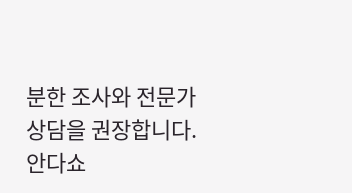분한 조사와 전문가 상담을 권장합니다.
안다쇼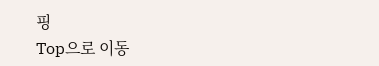핑
Top으로 이동